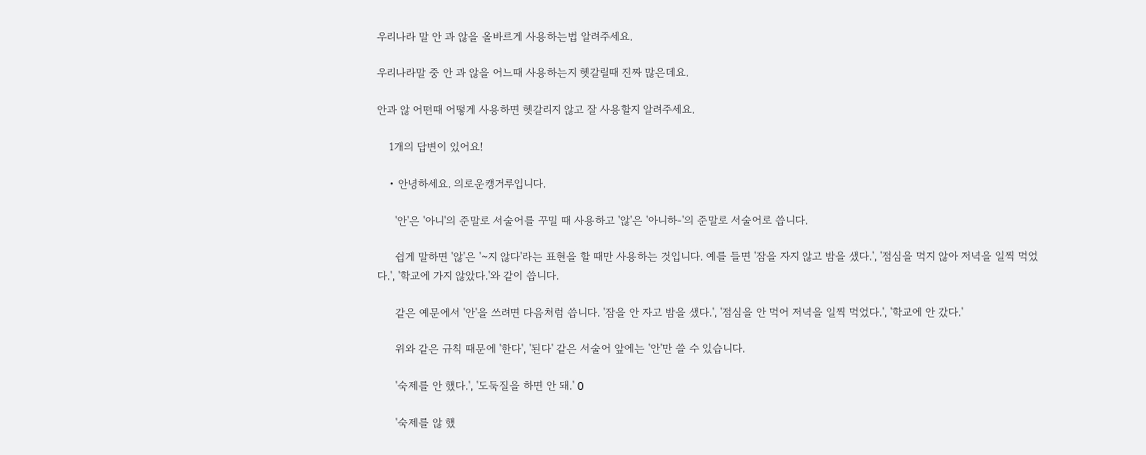우리나라 말 안 과 않을 올바르게 사용하는법 알려주세요.

우리나라말 중 안 과 않을 어느때 사용하는지 헷갈릴때 진짜 많은데요.

안과 않 어떤때 어떻게 사용하면 헷갈리지 않고 잘 사용할지 알려주세요.

    1개의 답변이 있어요!

    • 안녕하세요. 의로운캥거루입니다.

      '안'은 '아니'의 준말로 서술어를 꾸밀 때 사용하고 '않'은 '아니하-'의 준말로 서술어로 씁니다.

      쉽게 말하면 '않'은 '~지 않다'라는 표현을 할 때만 사용하는 것입니다. 예를 들면 '잠을 자지 않고 밤을 샜다.', '점심을 먹지 않아 저녁을 일찍 먹었다.', '학교에 가지 않았다.'와 같이 씁니다.

      같은 예문에서 '안'을 쓰려면 다음처럼 씁니다. '잠을 안 자고 밤을 샜다.', '점심을 안 먹어 저녁을 일찍 먹었다.', '학교에 안 갔다.'

      위와 같은 규칙 때문에 '한다', '된다' 같은 서술어 앞에는 '안'만 쓸 수 있습니다.

      '숙제를 안 했다.', '도둑질을 하면 안 돼.' O

      '숙제를 않 했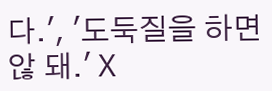다.', '도둑질을 하면 않 돼.' X